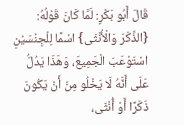قَالَ أَبُو بَكْرٍ: لَمَّا كَانَ قَوْلُهُ: {الذَّكَرَ وَالْأُنْثَى} اسْمًا لِلْجِنْسَيْنِ اسْتَوْعَبَ الْجَمِيعَ، وَهَذَا يَدُلُّ عَلَى أَنَّهُ لَا يَخْلُو مِنْ أَنْ يَكُونَ ذَكَرًا أَوْ أُنْثَى،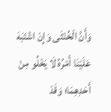وَأَنَّ الْخُنْثَى وَإِنْ اشْتَبَهَ عَلَيْنَا أَمْرُهُ لَا يَخْلُو مِنْ أَحَدِهِمَا؛ وَقَدْ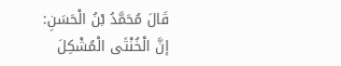قَالَ مُحَمَّدُ بْنُ الْحَسَنِ: إنَّ الْخُنْثَى الْمُشْكِلَ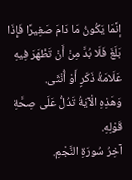إنَّمَا يَكُونُ مَا دَامَ صَغِيرًا فَإِذَا بَلَغَ فَلَا بُدَّ مِنْ أَنْ تَظْهَرَ فِيهِ عَلَامَةُ ذَكَرٍ أَوْ أُنْثَى.
وَهَذِهِ الْآيَةُ تَدُلُّ عَلَى صِحَّةِ قَوْلِهِ.
آخِرُ سُورَةِ النَّجْمِ.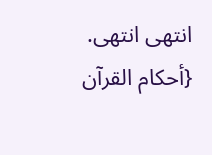انتهى انتهى. {أحكام القرآن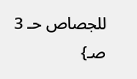للجصاص حـ 3 صـ}